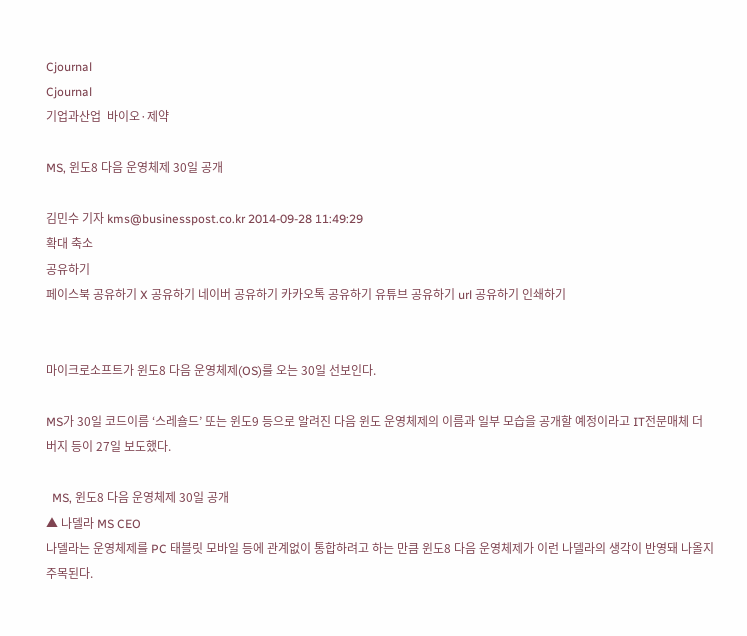Cjournal
Cjournal
기업과산업  바이오·제약

MS, 윈도8 다음 운영체제 30일 공개

김민수 기자 kms@businesspost.co.kr 2014-09-28 11:49:29
확대 축소
공유하기
페이스북 공유하기 X 공유하기 네이버 공유하기 카카오톡 공유하기 유튜브 공유하기 url 공유하기 인쇄하기


마이크로소프트가 윈도8 다음 운영체제(OS)를 오는 30일 선보인다.

MS가 30일 코드이름 ‘스레숄드’ 또는 윈도9 등으로 알려진 다음 윈도 운영체제의 이름과 일부 모습을 공개할 예정이라고 IT전문매체 더 버지 등이 27일 보도했다.

  MS, 윈도8 다음 운영체제 30일 공개
▲ 나델라 MS CEO
나델라는 운영체제를 PC 태블릿 모바일 등에 관계없이 통합하려고 하는 만큼 윈도8 다음 운영체제가 이런 나델라의 생각이 반영돼 나올지 주목된다.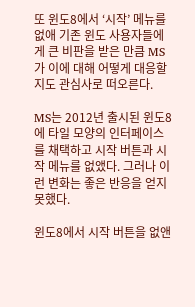또 윈도8에서 ‘시작’ 메뉴를 없애 기존 윈도 사용자들에게 큰 비판을 받은 만큼 MS가 이에 대해 어떻게 대응할지도 관심사로 떠오른다.

MS는 2012년 출시된 윈도8에 타일 모양의 인터페이스를 채택하고 시작 버튼과 시작 메뉴를 없앴다. 그러나 이런 변화는 좋은 반응을 얻지 못했다.

윈도8에서 시작 버튼을 없앤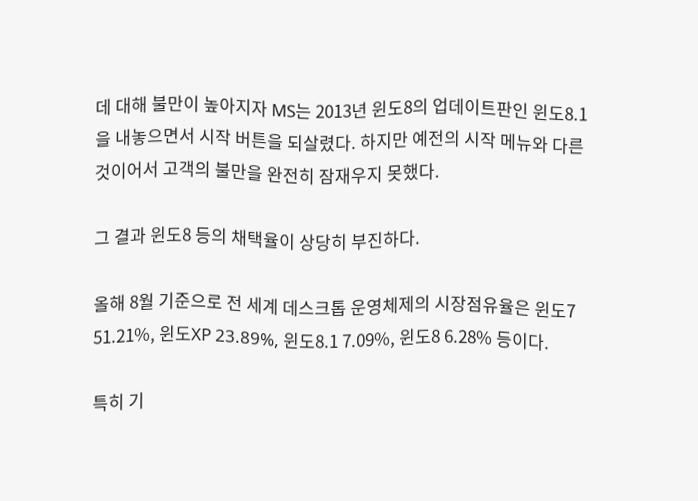데 대해 불만이 높아지자 MS는 2013년 윈도8의 업데이트판인 윈도8.1을 내놓으면서 시작 버튼을 되살렸다. 하지만 예전의 시작 메뉴와 다른 것이어서 고객의 불만을 완전히 잠재우지 못했다.

그 결과 윈도8 등의 채택율이 상당히 부진하다.

올해 8월 기준으로 전 세계 데스크톱 운영체제의 시장점유율은 윈도7 51.21%, 윈도XP 23.89%, 윈도8.1 7.09%, 윈도8 6.28% 등이다.

특히 기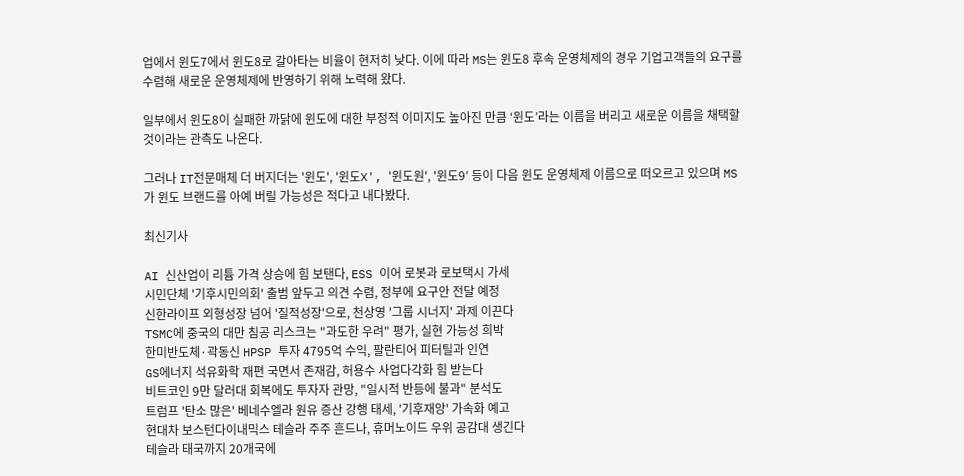업에서 윈도7에서 윈도8로 갈아타는 비율이 현저히 낮다. 이에 따라 MS는 윈도8 후속 운영체제의 경우 기업고객들의 요구를 수렴해 새로운 운영체제에 반영하기 위해 노력해 왔다.

일부에서 윈도8이 실패한 까닭에 윈도에 대한 부정적 이미지도 높아진 만큼 ‘윈도’라는 이름을 버리고 새로운 이름을 채택할 것이라는 관측도 나온다.

그러나 IT전문매체 더 버지더는 '윈도', '윈도X', '윈도원', '윈도9′ 등이 다음 윈도 운영체제 이름으로 떠오르고 있으며 MS가 윈도 브랜드를 아예 버릴 가능성은 적다고 내다봤다.

최신기사

AI 신산업이 리튬 가격 상승에 힘 보탠다, ESS 이어 로봇과 로보택시 가세
시민단체 '기후시민의회' 출범 앞두고 의견 수렴, 정부에 요구안 전달 예정
신한라이프 외형성장 넘어 '질적성장'으로, 천상영 '그룹 시너지' 과제 이끈다
TSMC에 중국의 대만 침공 리스크는 "과도한 우려" 평가, 실현 가능성 희박
한미반도체·곽동신 HPSP 투자 4795억 수익, 팔란티어 피터틸과 인연
GS에너지 석유화학 재편 국면서 존재감, 허용수 사업다각화 힘 받는다
비트코인 9만 달러대 회복에도 투자자 관망, "일시적 반등에 불과" 분석도
트럼프 '탄소 많은' 베네수엘라 원유 증산 강행 태세, '기후재앙' 가속화 예고
현대차 보스턴다이내믹스 테슬라 주주 흔드나, 휴머노이드 우위 공감대 생긴다
테슬라 태국까지 20개국에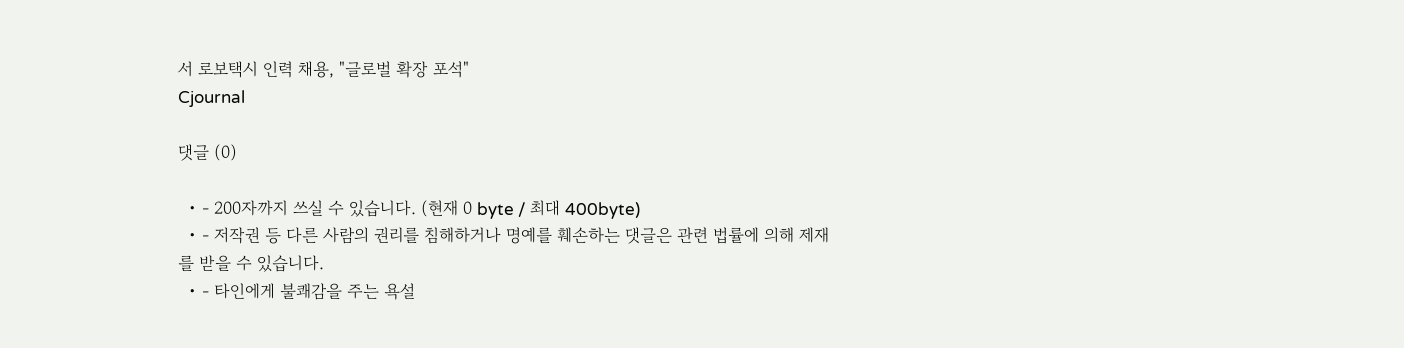서 로보택시 인력 채용, "글로벌 확장 포석"
Cjournal

댓글 (0)

  • - 200자까지 쓰실 수 있습니다. (현재 0 byte / 최대 400byte)
  • - 저작권 등 다른 사람의 권리를 침해하거나 명예를 훼손하는 댓글은 관련 법률에 의해 제재를 받을 수 있습니다.
  • - 타인에게 불쾌감을 주는 욕설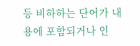등 비하하는 단어가 내용에 포함되거나 인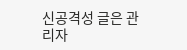신공격성 글은 관리자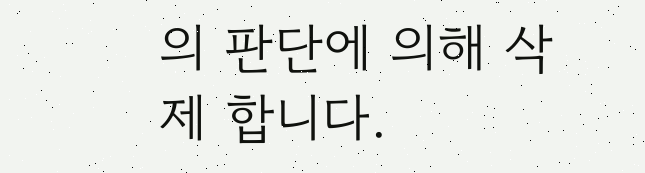의 판단에 의해 삭제 합니다.